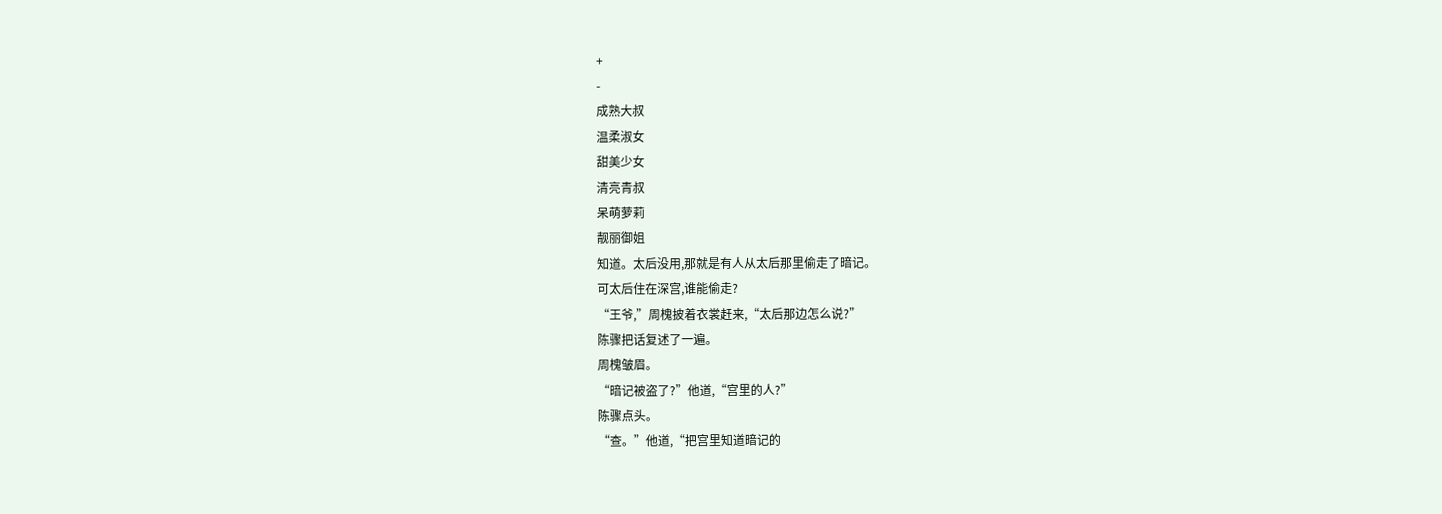+
-
成熟大叔
温柔淑女
甜美少女
清亮青叔
呆萌萝莉
靓丽御姐
知道。太后没用,那就是有人从太后那里偷走了暗记。
可太后住在深宫,谁能偷走?
“王爷,”周槐披着衣裳赶来,“太后那边怎么说?”
陈骤把话复述了一遍。
周槐皱眉。
“暗记被盗了?”他道,“宫里的人?”
陈骤点头。
“查。”他道,“把宫里知道暗记的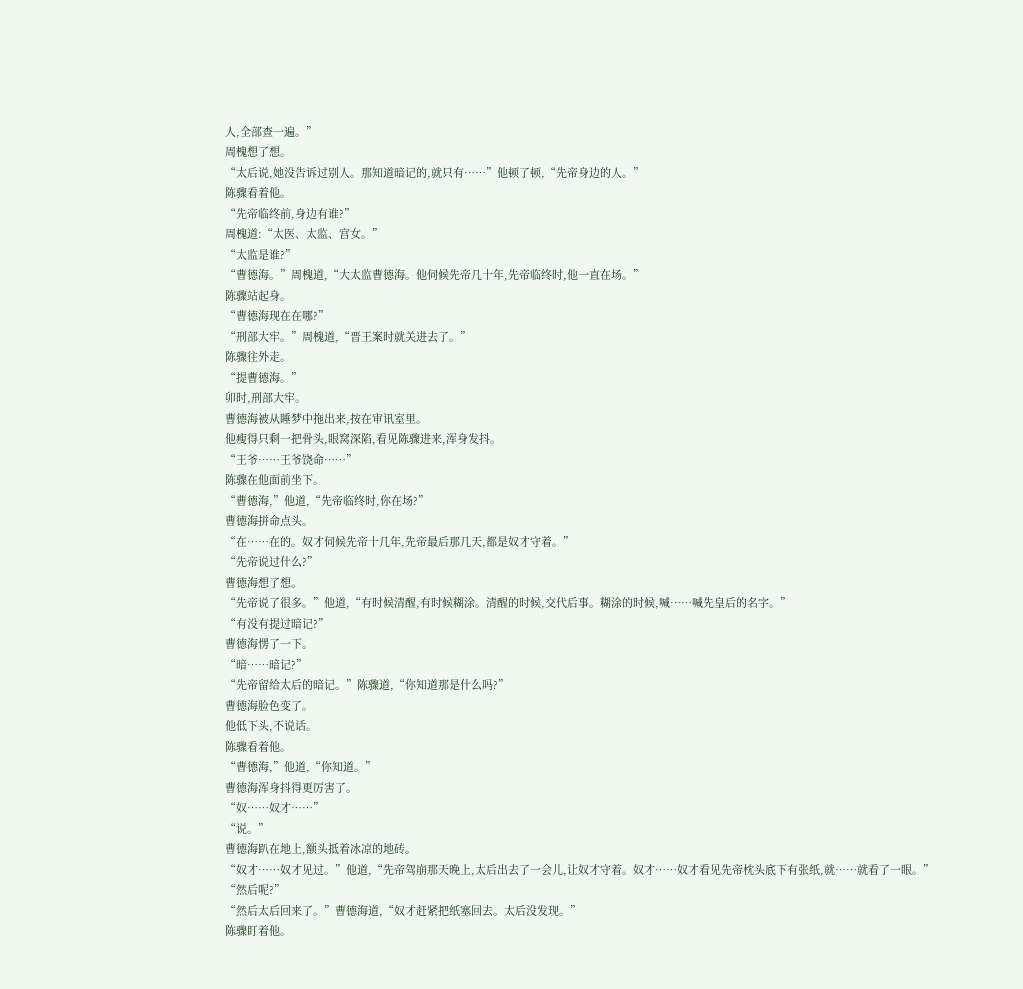人,全部查一遍。”
周槐想了想。
“太后说,她没告诉过别人。那知道暗记的,就只有……”他顿了顿,“先帝身边的人。”
陈骤看着他。
“先帝临终前,身边有谁?”
周槐道:“太医、太监、宫女。”
“太监是谁?”
“曹德海。”周槐道,“大太监曹德海。他伺候先帝几十年,先帝临终时,他一直在场。”
陈骤站起身。
“曹德海现在在哪?”
“刑部大牢。”周槐道,“晋王案时就关进去了。”
陈骤往外走。
“提曹德海。”
卯时,刑部大牢。
曹德海被从睡梦中拖出来,按在审讯室里。
他瘦得只剩一把骨头,眼窝深陷,看见陈骤进来,浑身发抖。
“王爷……王爷饶命……”
陈骤在他面前坐下。
“曹德海,”他道,“先帝临终时,你在场?”
曹德海拼命点头。
“在……在的。奴才伺候先帝十几年,先帝最后那几天,都是奴才守着。”
“先帝说过什么?”
曹德海想了想。
“先帝说了很多。”他道,“有时候清醒,有时候糊涂。清醒的时候,交代后事。糊涂的时候,喊……喊先皇后的名字。”
“有没有提过暗记?”
曹德海愣了一下。
“暗……暗记?”
“先帝留给太后的暗记。”陈骤道,“你知道那是什么吗?”
曹德海脸色变了。
他低下头,不说话。
陈骤看着他。
“曹德海,”他道,“你知道。”
曹德海浑身抖得更厉害了。
“奴……奴才……”
“说。”
曹德海趴在地上,额头抵着冰凉的地砖。
“奴才……奴才见过。”他道,“先帝驾崩那天晚上,太后出去了一会儿,让奴才守着。奴才……奴才看见先帝枕头底下有张纸,就……就看了一眼。”
“然后呢?”
“然后太后回来了。”曹德海道,“奴才赶紧把纸塞回去。太后没发现。”
陈骤盯着他。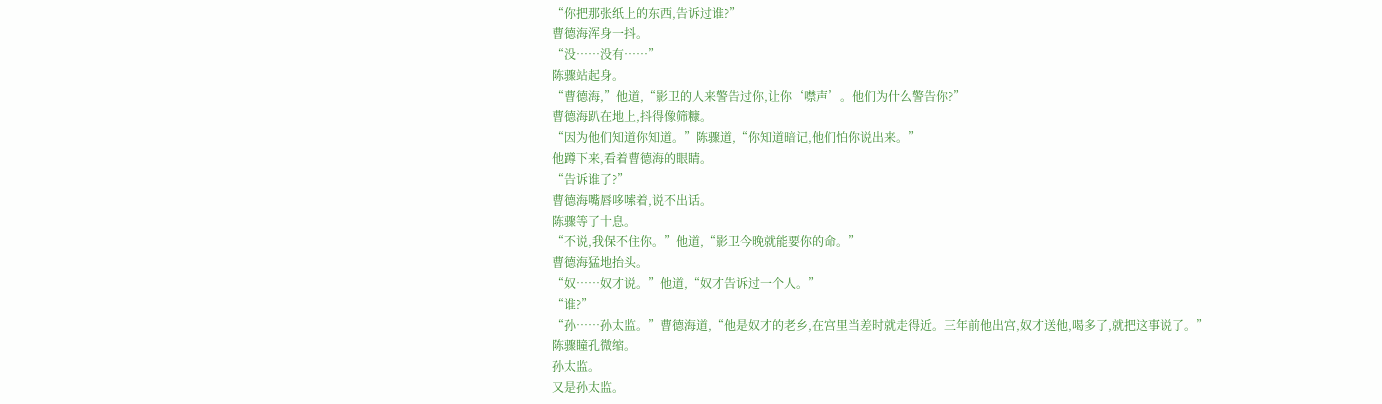“你把那张纸上的东西,告诉过谁?”
曹德海浑身一抖。
“没……没有……”
陈骤站起身。
“曹德海,”他道,“影卫的人来警告过你,让你‘噤声’。他们为什么警告你?”
曹德海趴在地上,抖得像筛糠。
“因为他们知道你知道。”陈骤道,“你知道暗记,他们怕你说出来。”
他蹲下来,看着曹德海的眼睛。
“告诉谁了?”
曹德海嘴唇哆嗦着,说不出话。
陈骤等了十息。
“不说,我保不住你。”他道,“影卫今晚就能要你的命。”
曹德海猛地抬头。
“奴……奴才说。”他道,“奴才告诉过一个人。”
“谁?”
“孙……孙太监。”曹德海道,“他是奴才的老乡,在宫里当差时就走得近。三年前他出宫,奴才送他,喝多了,就把这事说了。”
陈骤瞳孔微缩。
孙太监。
又是孙太监。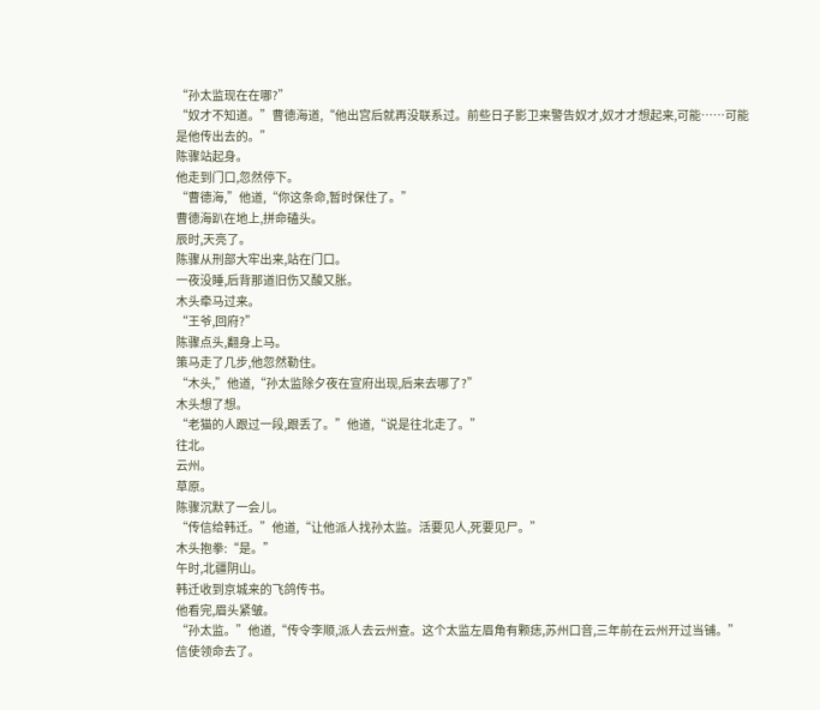“孙太监现在在哪?”
“奴才不知道。”曹德海道,“他出宫后就再没联系过。前些日子影卫来警告奴才,奴才才想起来,可能……可能是他传出去的。”
陈骤站起身。
他走到门口,忽然停下。
“曹德海,”他道,“你这条命,暂时保住了。”
曹德海趴在地上,拼命磕头。
辰时,天亮了。
陈骤从刑部大牢出来,站在门口。
一夜没睡,后背那道旧伤又酸又胀。
木头牵马过来。
“王爷,回府?”
陈骤点头,翻身上马。
策马走了几步,他忽然勒住。
“木头,”他道,“孙太监除夕夜在宣府出现,后来去哪了?”
木头想了想。
“老猫的人跟过一段,跟丢了。”他道,“说是往北走了。”
往北。
云州。
草原。
陈骤沉默了一会儿。
“传信给韩迁。”他道,“让他派人找孙太监。活要见人,死要见尸。”
木头抱拳:“是。”
午时,北疆阴山。
韩迁收到京城来的飞鸽传书。
他看完,眉头紧皱。
“孙太监。”他道,“传令李顺,派人去云州查。这个太监左眉角有颗痣,苏州口音,三年前在云州开过当铺。”
信使领命去了。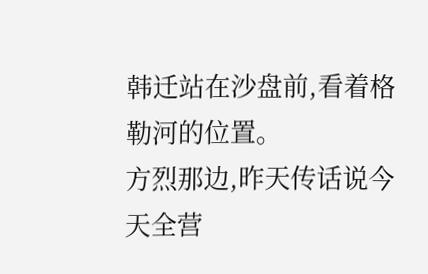韩迁站在沙盘前,看着格勒河的位置。
方烈那边,昨天传话说今天全营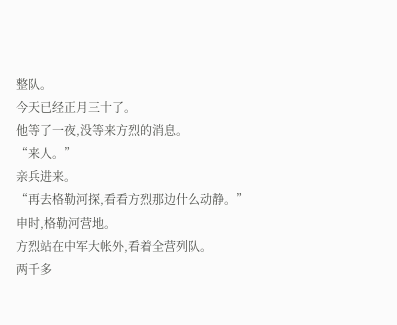整队。
今天已经正月三十了。
他等了一夜,没等来方烈的消息。
“来人。”
亲兵进来。
“再去格勒河探,看看方烈那边什么动静。”
申时,格勒河营地。
方烈站在中军大帐外,看着全营列队。
两千多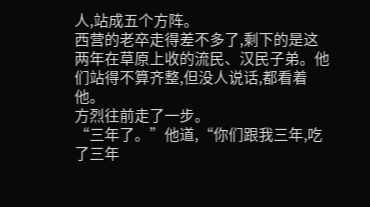人,站成五个方阵。
西营的老卒走得差不多了,剩下的是这两年在草原上收的流民、汉民子弟。他们站得不算齐整,但没人说话,都看着他。
方烈往前走了一步。
“三年了。”他道,“你们跟我三年,吃了三年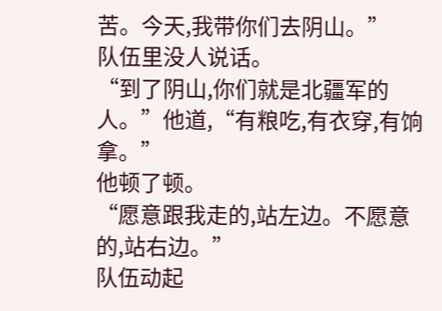苦。今天,我带你们去阴山。”
队伍里没人说话。
“到了阴山,你们就是北疆军的人。”他道,“有粮吃,有衣穿,有饷拿。”
他顿了顿。
“愿意跟我走的,站左边。不愿意的,站右边。”
队伍动起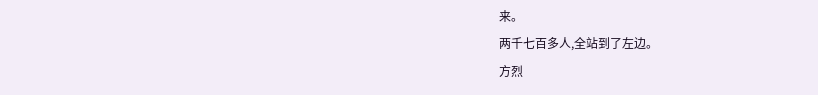来。
两千七百多人,全站到了左边。
方烈